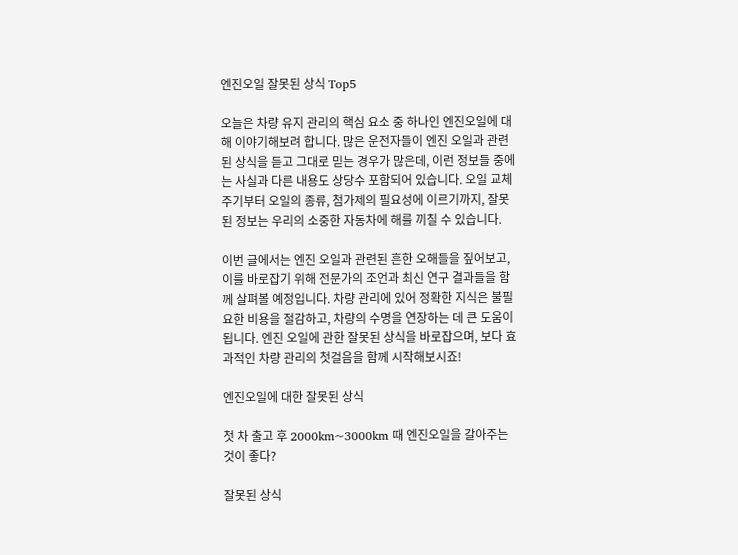엔진오일 잘못된 상식 Top5

오늘은 차량 유지 관리의 핵심 요소 중 하나인 엔진오일에 대해 이야기해보려 합니다. 많은 운전자들이 엔진 오일과 관련된 상식을 듣고 그대로 믿는 경우가 많은데, 이런 정보들 중에는 사실과 다른 내용도 상당수 포함되어 있습니다. 오일 교체 주기부터 오일의 종류, 첨가제의 필요성에 이르기까지, 잘못된 정보는 우리의 소중한 자동차에 해를 끼칠 수 있습니다.

이번 글에서는 엔진 오일과 관련된 흔한 오해들을 짚어보고, 이를 바로잡기 위해 전문가의 조언과 최신 연구 결과들을 함께 살펴볼 예정입니다. 차량 관리에 있어 정확한 지식은 불필요한 비용을 절감하고, 차량의 수명을 연장하는 데 큰 도움이 됩니다. 엔진 오일에 관한 잘못된 상식을 바로잡으며, 보다 효과적인 차량 관리의 첫걸음을 함께 시작해보시죠!

엔진오일에 대한 잘못된 상식

첫 차 출고 후 2000km~3000km 때 엔진오일을 갈아주는 것이 좋다?

잘못된 상식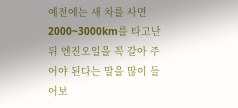예전에는 새 차를 사면 2000~3000km를 타고난 뒤 엔진오일을 꼭 갈아 주어야 된다는 말을 많이 들어보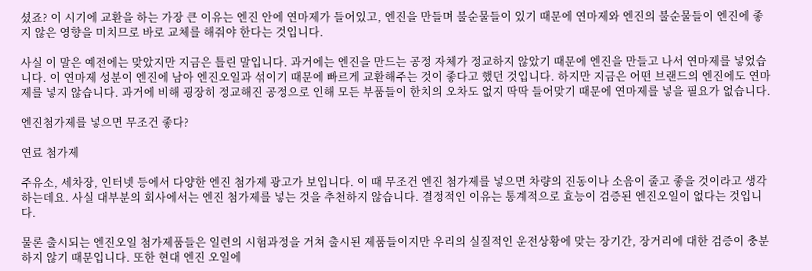셨죠? 이 시기에 교환을 하는 가장 큰 이유는 엔진 안에 연마제가 들어있고, 엔진을 만들며 불순물들이 있기 때문에 연마제와 엔진의 불순물들이 엔진에 좋지 않은 영향을 미치므로 바로 교체를 해줘야 한다는 것입니다.

사실 이 말은 예전에는 맞았지만 지금은 틀린 말입니다. 과거에는 엔진을 만드는 공정 자체가 정교하지 않았기 때문에 엔진을 만들고 나서 연마제를 넣었습니다. 이 연마제 성분이 엔진에 남아 엔진오일과 섞이기 때문에 빠르게 교환해주는 것이 좋다고 했던 것입니다. 하지만 지금은 어떤 브랜드의 엔진에도 연마제를 넣지 않습니다. 과거에 비해 굉장히 정교해진 공정으로 인해 모든 부품들이 한치의 오차도 없지 딱딱 들어맞기 때문에 연마제를 넣을 필요가 없습니다.

엔진첨가제를 넣으면 무조건 좋다?

연료 첨가제

주유소, 세차장, 인터넷 등에서 다양한 엔진 첨가제 광고가 보입니다. 이 때 무조건 엔진 첨가제를 넣으면 차량의 진동이나 소음이 줄고 좋을 것이라고 생각하는데요. 사실 대부분의 회사에서는 엔진 첨가제를 넣는 것을 추천하지 않습니다. 결정적인 이유는 통계적으로 효능이 검증된 엔진오일이 없다는 것입니다.

물론 출시되는 엔진오일 첨가제품들은 일련의 시험과정을 거쳐 출시된 제품들이지만 우리의 실질적인 운전상황에 맞는 장기간, 장거리에 대한 검증이 충분하지 않기 때문입니다. 또한 현대 엔진 오일에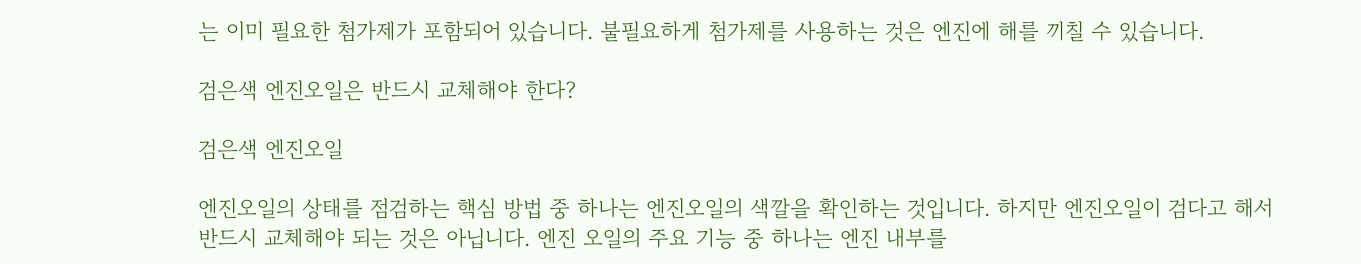는 이미 필요한 첨가제가 포함되어 있습니다. 불필요하게 첨가제를 사용하는 것은 엔진에 해를 끼칠 수 있습니다.

검은색 엔진오일은 반드시 교체해야 한다?

검은색 엔진오일

엔진오일의 상태를 점검하는 핵심 방법 중 하나는 엔진오일의 색깔을 확인하는 것입니다. 하지만 엔진오일이 검다고 해서 반드시 교체해야 되는 것은 아닙니다. 엔진 오일의 주요 기능 중 하나는 엔진 내부를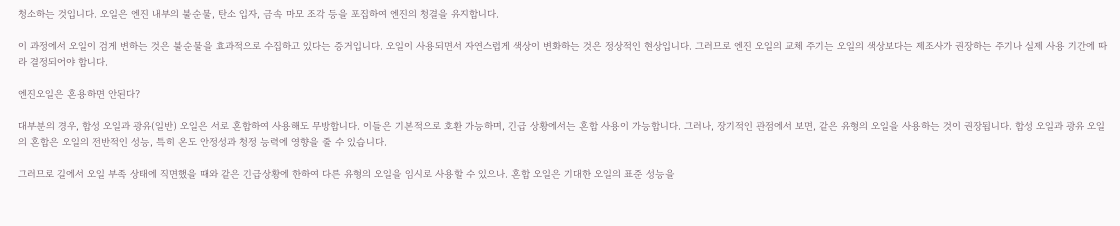청소하는 것입니다. 오일은 엔진 내부의 불순물, 탄소 입자, 금속 마모 조각 등을 포집하여 엔진의 청결을 유지합니다.

이 과정에서 오일이 검게 변하는 것은 불순물을 효과적으로 수집하고 있다는 증거입니다. 오일이 사용되면서 자연스럽게 색상이 변화하는 것은 정상적인 현상입니다. 그러므로 엔진 오일의 교체 주기는 오일의 색상보다는 제조사가 권장하는 주기나 실제 사용 기간에 따라 결정되어야 합니다.

엔진오일은 혼용하면 안된다?

대부분의 경우, 합성 오일과 광유(일반) 오일은 서로 혼합하여 사용해도 무방합니다. 이들은 기본적으로 호환 가능하며, 긴급 상황에서는 혼합 사용이 가능합니다. 그러나, 장기적인 관점에서 보면, 같은 유형의 오일을 사용하는 것이 권장됩니다. 합성 오일과 광유 오일의 혼합은 오일의 전반적인 성능, 특히 온도 안정성과 청정 능력에 영향을 줄 수 있습니다.

그러므로 길에서 오일 부족 상태에 직면했을 때와 같은 긴급상황에 한하여 다른 유형의 오일을 임시로 사용할 수 있으나. 혼합 오일은 기대한 오일의 표준 성능을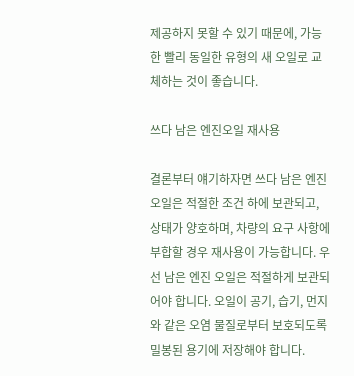제공하지 못할 수 있기 때문에, 가능한 빨리 동일한 유형의 새 오일로 교체하는 것이 좋습니다.

쓰다 남은 엔진오일 재사용

결론부터 얘기하자면 쓰다 남은 엔진 오일은 적절한 조건 하에 보관되고, 상태가 양호하며, 차량의 요구 사항에 부합할 경우 재사용이 가능합니다. 우선 남은 엔진 오일은 적절하게 보관되어야 합니다. 오일이 공기, 습기, 먼지와 같은 오염 물질로부터 보호되도록 밀봉된 용기에 저장해야 합니다.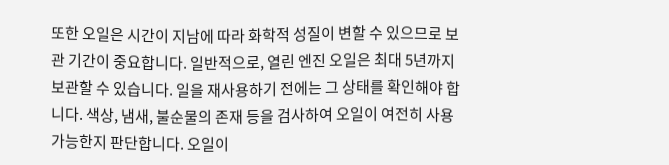또한 오일은 시간이 지남에 따라 화학적 성질이 변할 수 있으므로 보관 기간이 중요합니다. 일반적으로, 열린 엔진 오일은 최대 5년까지 보관할 수 있습니다. 일을 재사용하기 전에는 그 상태를 확인해야 합니다. 색상, 냄새, 불순물의 존재 등을 검사하여 오일이 여전히 사용 가능한지 판단합니다. 오일이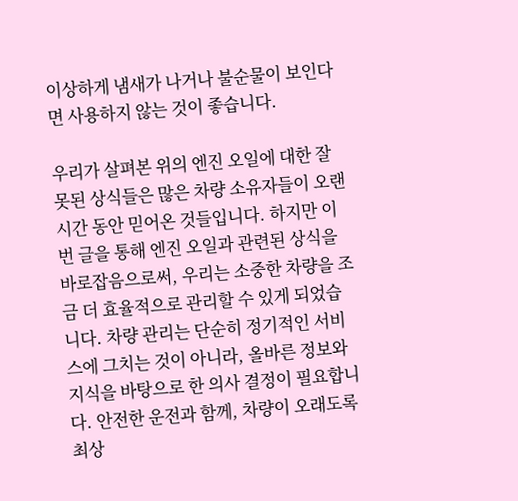이상하게 냄새가 나거나 불순물이 보인다면 사용하지 않는 것이 좋습니다.

우리가 살펴본 위의 엔진 오일에 대한 잘못된 상식들은 많은 차량 소유자들이 오랜 시간 동안 믿어온 것들입니다. 하지만 이번 글을 통해 엔진 오일과 관련된 상식을 바로잡음으로써, 우리는 소중한 차량을 조금 더 효율적으로 관리할 수 있게 되었습니다. 차량 관리는 단순히 정기적인 서비스에 그치는 것이 아니라, 올바른 정보와 지식을 바탕으로 한 의사 결정이 필요합니다. 안전한 운전과 함께, 차량이 오래도록 최상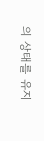의 상태를 유지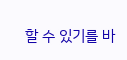할 수 있기를 바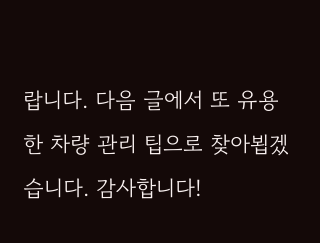랍니다. 다음 글에서 또 유용한 차량 관리 팁으로 찾아뵙겠습니다. 감사합니다!